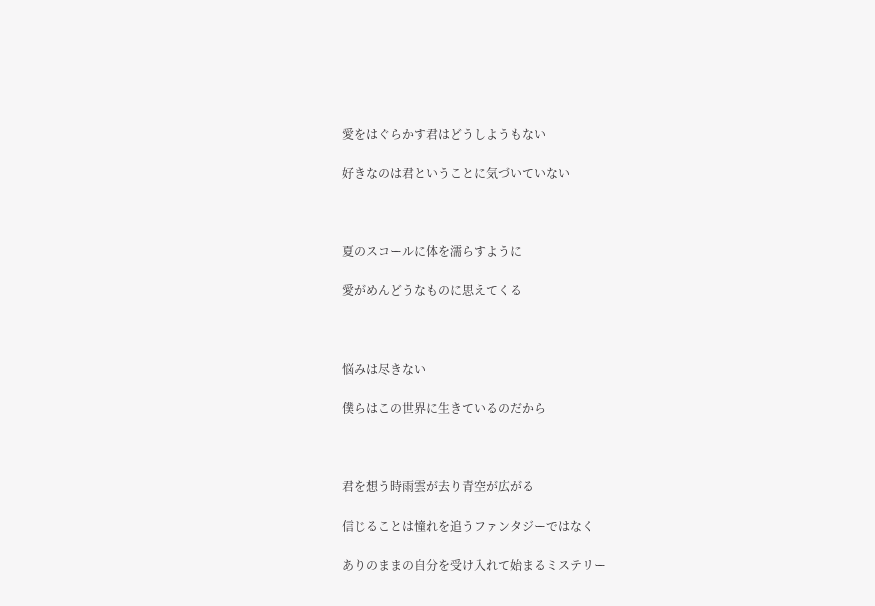愛をはぐらかす君はどうしようもない

好きなのは君ということに気づいていない



夏のスコールに体を濡らすように

愛がめんどうなものに思えてくる



悩みは尽きない

僕らはこの世界に生きているのだから



君を想う時雨雲が去り青空が広がる

信じることは憧れを追うファンタジーではなく

ありのままの自分を受け入れて始まるミステリー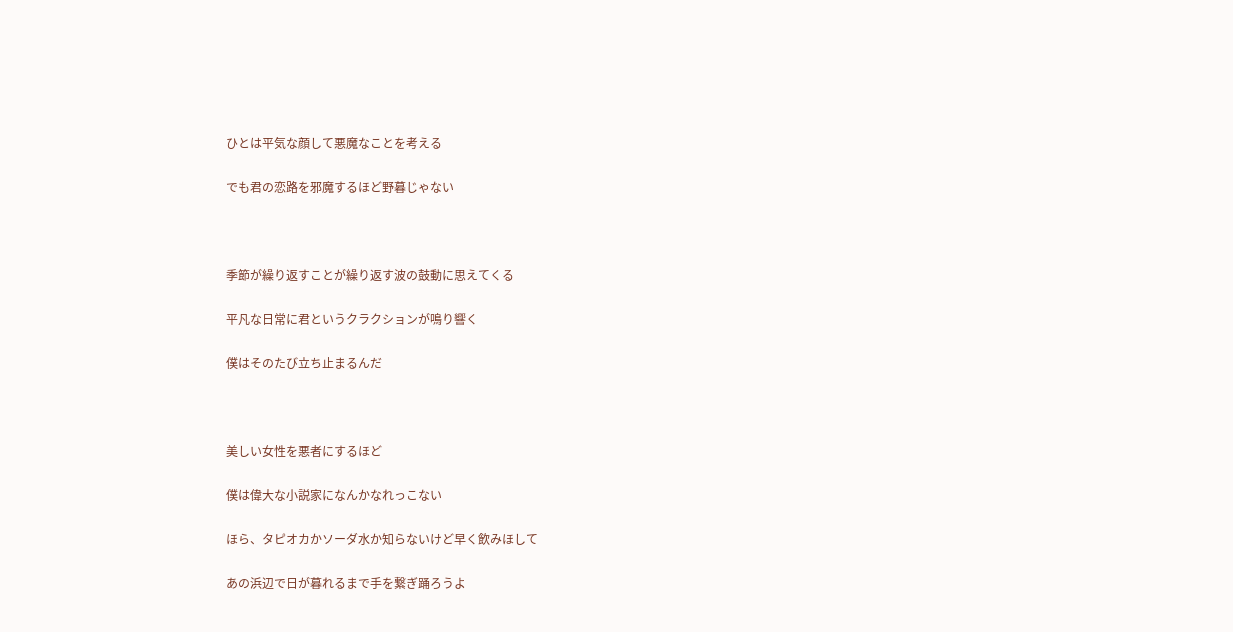ひとは平気な顔して悪魔なことを考える

でも君の恋路を邪魔するほど野暮じゃない



季節が繰り返すことが繰り返す波の鼓動に思えてくる

平凡な日常に君というクラクションが鳴り響く

僕はそのたび立ち止まるんだ



美しい女性を悪者にするほど

僕は偉大な小説家になんかなれっこない

ほら、タピオカかソーダ水か知らないけど早く飲みほして

あの浜辺で日が暮れるまで手を繋ぎ踊ろうよ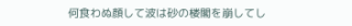何食わぬ顔して波は砂の楼閣を崩してし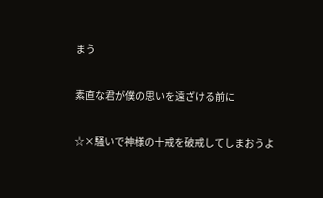まう

素直な君が僕の思いを遠ざける前に

☆×騒いで神様の十戒を破戒してしまおうよ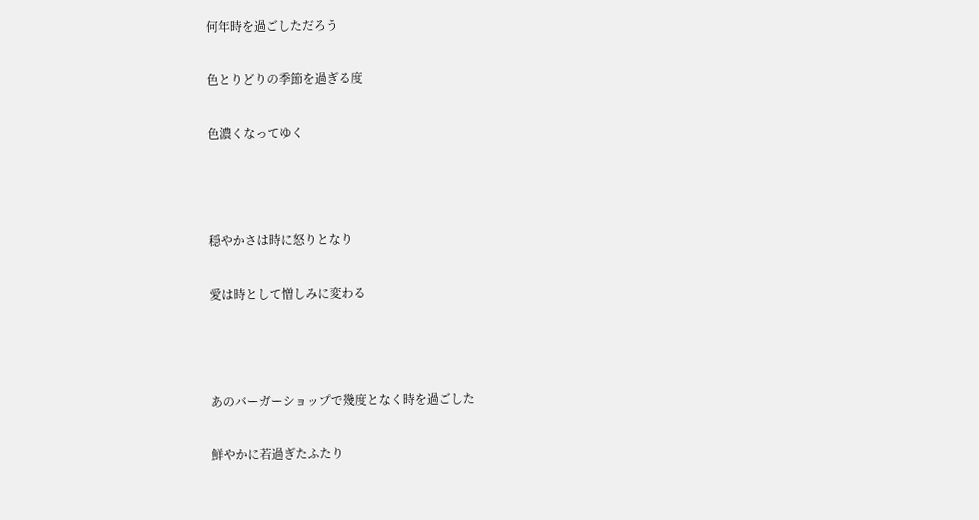何年時を過ごしただろう

色とりどりの季節を過ぎる度

色濃くなってゆく



穏やかさは時に怒りとなり

愛は時として憎しみに変わる



あのバーガーショップで幾度となく時を過ごした

鮮やかに若過ぎたふたり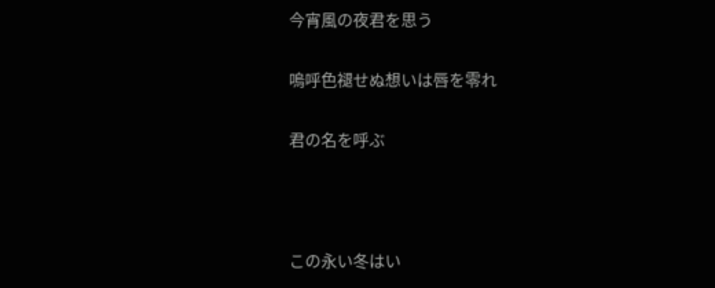今宵風の夜君を思う

嗚呼色褪せぬ想いは唇を零れ

君の名を呼ぶ



この永い冬はい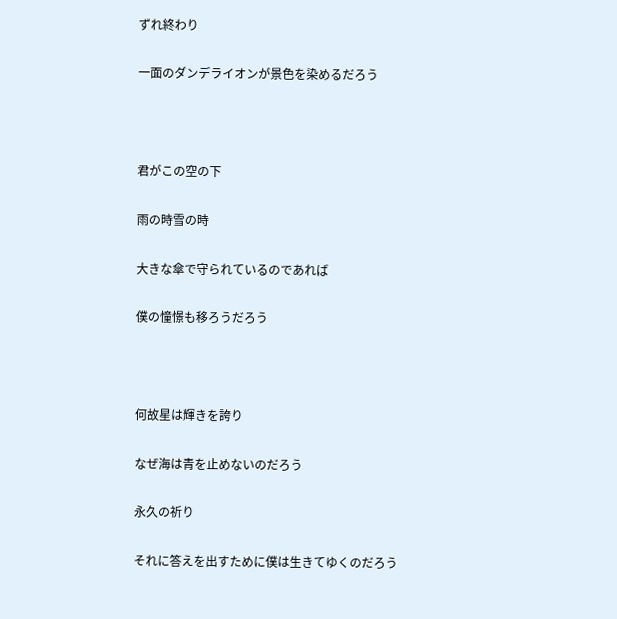ずれ終わり

一面のダンデライオンが景色を染めるだろう



君がこの空の下

雨の時雪の時

大きな傘で守られているのであれば

僕の憧憬も移ろうだろう



何故星は輝きを誇り

なぜ海は青を止めないのだろう

永久の祈り

それに答えを出すために僕は生きてゆくのだろう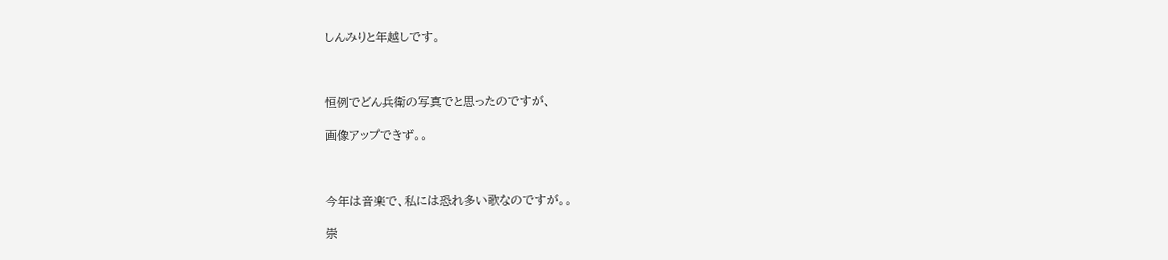しんみりと年越しです。



恒例でどん兵衛の写真でと思ったのですが、

画像アップできず。。



今年は音楽で、私には恐れ多い歌なのですが。。

崇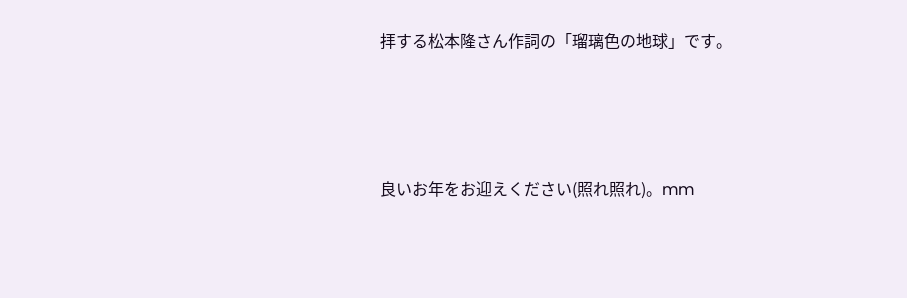拝する松本隆さん作詞の「瑠璃色の地球」です。





良いお年をお迎えください(照れ照れ)。mm